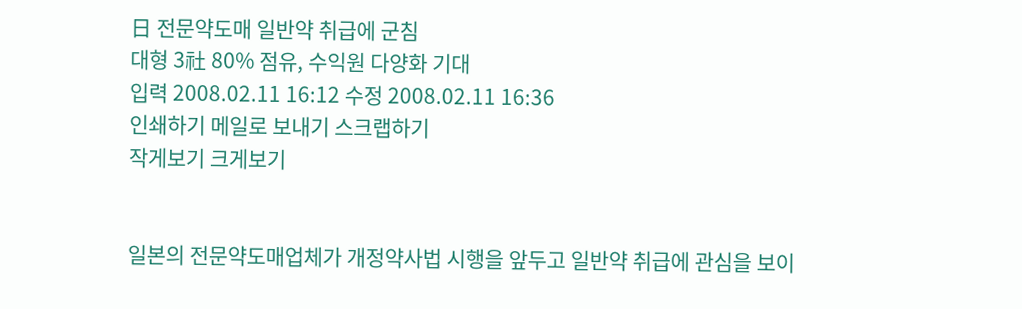日 전문약도매 일반약 취급에 군침
대형 3社 80% 점유, 수익원 다양화 기대
입력 2008.02.11 16:12 수정 2008.02.11 16:36
인쇄하기 메일로 보내기 스크랩하기
작게보기 크게보기


일본의 전문약도매업체가 개정약사법 시행을 앞두고 일반약 취급에 관심을 보이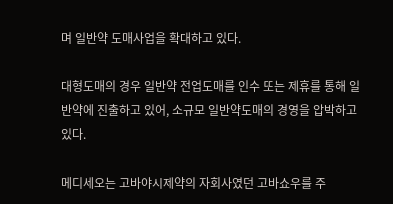며 일반약 도매사업을 확대하고 있다.

대형도매의 경우 일반약 전업도매를 인수 또는 제휴를 통해 일반약에 진출하고 있어, 소규모 일반약도매의 경영을 압박하고 있다.

메디세오는 고바야시제약의 자회사였던 고바쇼우를 주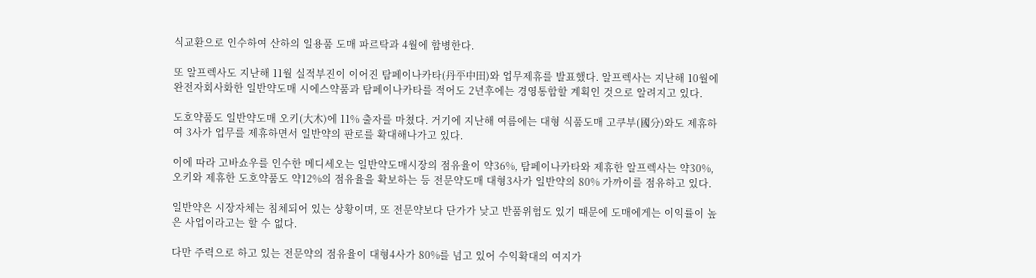식교환으로 인수하여 산하의 일용품 도매 파르탁과 4월에 합병한다.

또 알프렉사도 지난해 11월 실적부진이 이어진 탐페이나카타(丹平中田)와 업무제휴를 발표했다. 알프렉사는 지난해 10월에 완전자회사화한 일반약도매 시에스약품과 탐페이나카타를 적어도 2년후에는 경영통합할 계획인 것으로 알려지고 있다.

도호약품도 일반약도매 오키(大木)에 11% 출자를 마쳤다. 거기에 지난해 여름에는 대형 식품도매 고쿠부(國分)와도 제휴하여 3사가 업무를 제휴하면서 일반약의 판로를 확대해나가고 있다.

이에 따라 고바쇼우를 인수한 메디세오는 일반약도매시장의 점유율이 약36%, 탐페이나카타와 제휴한 알프렉사는 약30%, 오키와 제휴한 도호약품도 약12%의 점유율을 확보하는 등 전문약도매 대형3사가 일반약의 80% 가까이를 점유하고 있다.

일반약은 시장자체는 침체되어 있는 상황이며, 또 전문약보다 단가가 낮고 반품위험도 있기 때문에 도매에게는 이익률이 높은 사업이라고는 할 수 없다.

다만 주력으로 하고 있는 전문약의 점유율이 대형4사가 80%를 넘고 있어 수익확대의 여지가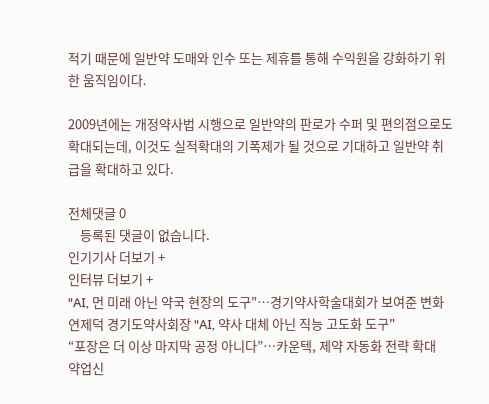적기 때문에 일반약 도매와 인수 또는 제휴를 통해 수익원을 강화하기 위한 움직임이다.

2009년에는 개정약사법 시행으로 일반약의 판로가 수퍼 및 편의점으로도 확대되는데, 이것도 실적확대의 기폭제가 될 것으로 기대하고 일반약 취급을 확대하고 있다.

전체댓글 0
    등록된 댓글이 없습니다.
인기기사 더보기 +
인터뷰 더보기 +
"AI, 먼 미래 아닌 약국 현장의 도구"…경기약사학술대회가 보여준 변화
연제덕 경기도약사회장 "AI, 약사 대체 아닌 직능 고도화 도구"
“포장은 더 이상 마지막 공정 아니다”…카운텍, 제약 자동화 전략 확대
약업신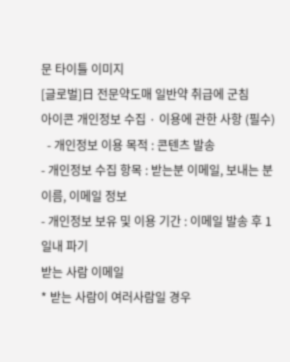문 타이틀 이미지
[글로벌]日 전문약도매 일반약 취급에 군침
아이콘 개인정보 수집 · 이용에 관한 사항 (필수)
  - 개인정보 이용 목적 : 콘텐츠 발송
- 개인정보 수집 항목 : 받는분 이메일, 보내는 분 이름, 이메일 정보
- 개인정보 보유 및 이용 기간 : 이메일 발송 후 1일내 파기
받는 사람 이메일
* 받는 사람이 여러사람일 경우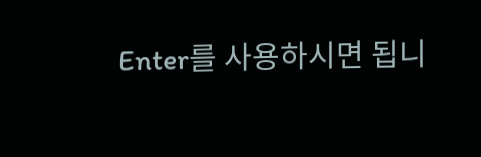Enter를 사용하시면 됩니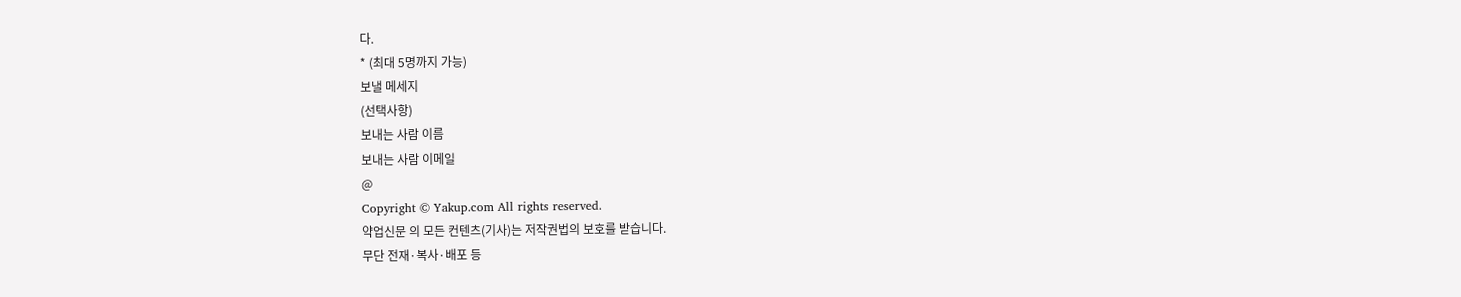다.
* (최대 5명까지 가능)
보낼 메세지
(선택사항)
보내는 사람 이름
보내는 사람 이메일
@
Copyright © Yakup.com All rights reserved.
약업신문 의 모든 컨텐츠(기사)는 저작권법의 보호를 받습니다.
무단 전재·복사·배포 등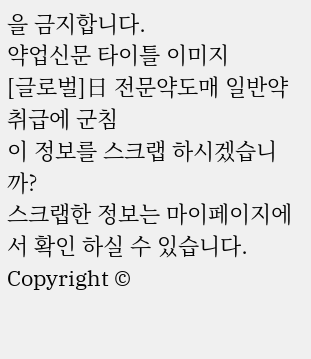을 금지합니다.
약업신문 타이틀 이미지
[글로벌]日 전문약도매 일반약 취급에 군침
이 정보를 스크랩 하시겠습니까?
스크랩한 정보는 마이페이지에서 확인 하실 수 있습니다.
Copyright ©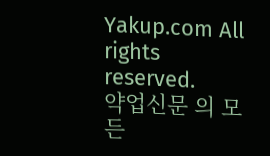Yakup.com All rights reserved.
약업신문 의 모든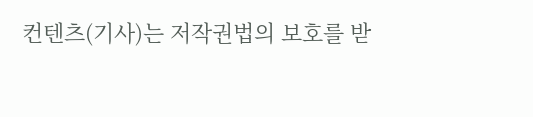컨텐츠(기사)는 저작권법의 보호를 받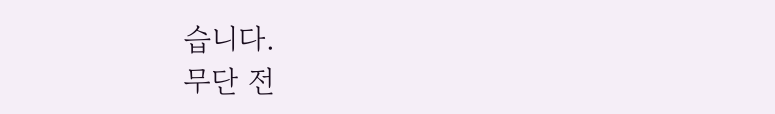습니다.
무단 전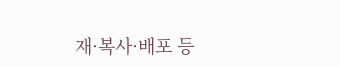재·복사·배포 등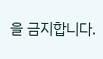을 금지합니다.